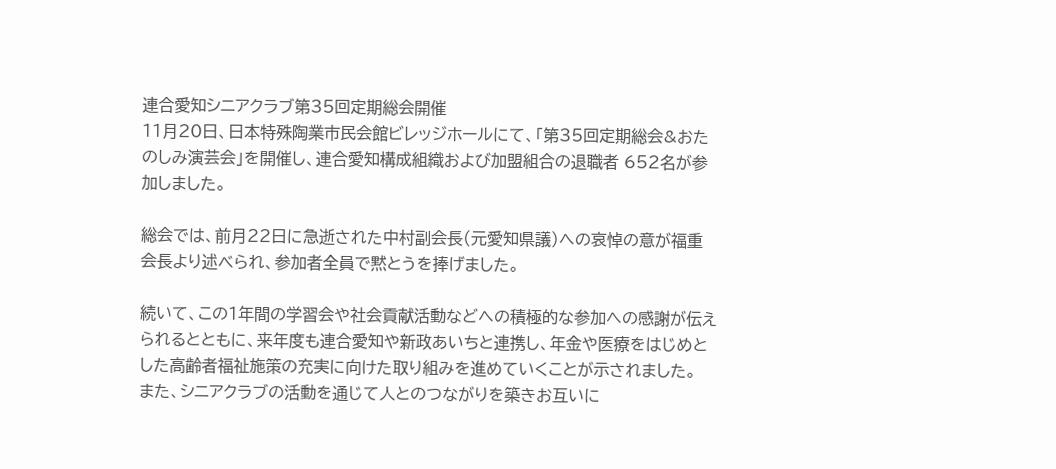連合愛知シニアクラブ第35回定期総会開催
11月20日、日本特殊陶業市民会館ビレッジホールにて、「第35回定期総会&おたのしみ演芸会」を開催し、連合愛知構成組織および加盟組合の退職者 652名が参加しました。

総会では、前月22日に急逝された中村副会長(元愛知県議)への哀悼の意が福重会長より述べられ、参加者全員で黙とうを捧げました。

続いて、この1年間の学習会や社会貢献活動などへの積極的な参加への感謝が伝えられるとともに、来年度も連合愛知や新政あいちと連携し、年金や医療をはじめとした高齢者福祉施策の充実に向けた取り組みを進めていくことが示されました。
また、シニアクラブの活動を通じて人とのつながりを築きお互いに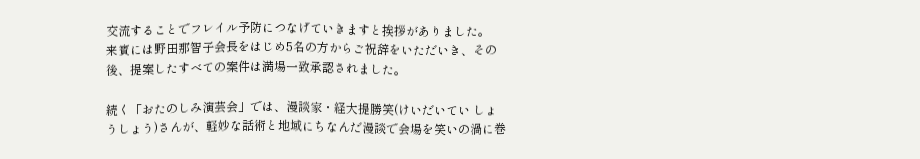交流することでフレイル予防につなげていきますと挨拶がありました。
来賓には野田那智子会長をはじめ5名の方からご祝辞をいただいき、その後、提案したすべての案件は満場一致承認されました。

続く「おたのしみ演芸会」では、漫談家・経大提勝笑(けいだいてい しょうしょう)さんが、軽妙な話術と地域にちなんだ漫談で会場を笑いの渦に巻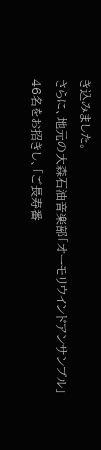き込みました。
さらに、地元の大森石油音楽部「オーモリウインドアンサンブル」46名をお招きし、「ご長寿番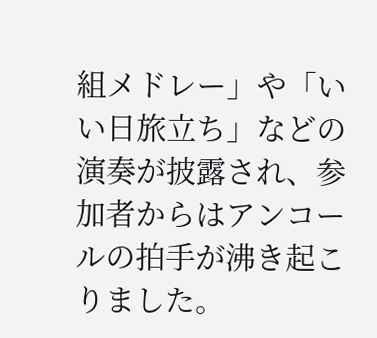組メドレー」や「いい日旅立ち」などの演奏が披露され、参加者からはアンコールの拍手が沸き起こりました。